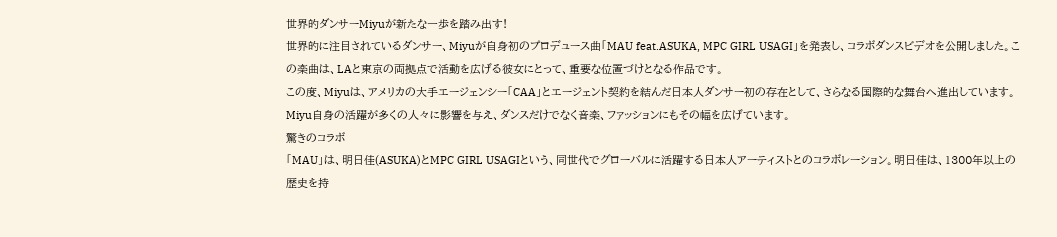世界的ダンサーMiyuが新たな一歩を踏み出す!
世界的に注目されているダンサー、Miyuが自身初のプロデュース曲「MAU feat.ASUKA, MPC GIRL USAGI」を発表し、コラボダンスビデオを公開しました。この楽曲は、LAと東京の両拠点で活動を広げる彼女にとって、重要な位置づけとなる作品です。
この度、Miyuは、アメリカの大手エージェンシー「CAA」とエージェント契約を結んだ日本人ダンサー初の存在として、さらなる国際的な舞台へ進出しています。Miyu自身の活躍が多くの人々に影響を与え、ダンスだけでなく音楽、ファッションにもその幅を広げています。
驚きのコラボ
「MAU」は、明日佳(ASUKA)とMPC GIRL USAGIという、同世代でグローバルに活躍する日本人アーティストとのコラボレーション。明日佳は、1300年以上の歴史を持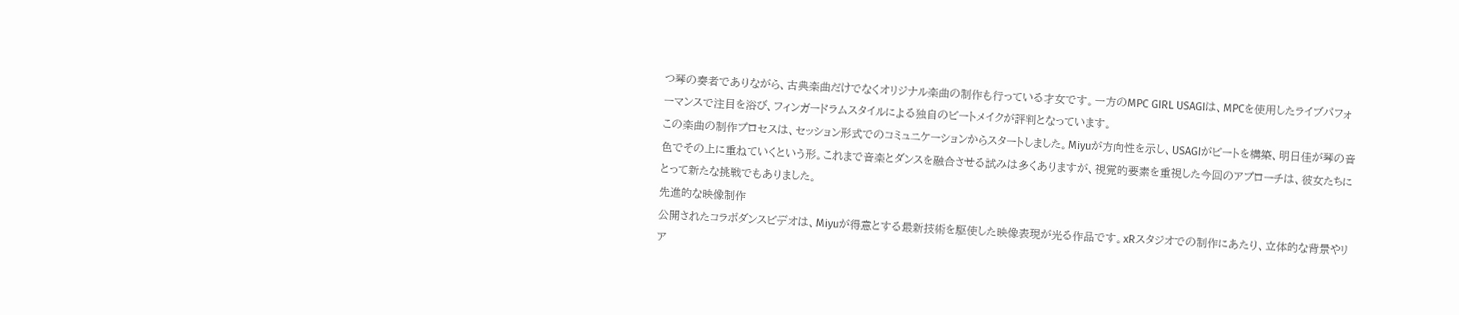つ琴の奏者でありながら、古典楽曲だけでなくオリジナル楽曲の制作も行っている才女です。一方のMPC GIRL USAGIは、MPCを使用したライブパフォーマンスで注目を浴び、フィンガードラムスタイルによる独自のビートメイクが評判となっています。
この楽曲の制作プロセスは、セッション形式でのコミュニケーションからスタートしました。Miyuが方向性を示し、USAGIがビートを構築、明日佳が琴の音色でその上に重ねていくという形。これまで音楽とダンスを融合させる試みは多くありますが、視覚的要素を重視した今回のアプローチは、彼女たちにとって新たな挑戦でもありました。
先進的な映像制作
公開されたコラボダンスビデオは、Miyuが得意とする最新技術を駆使した映像表現が光る作品です。xRスタジオでの制作にあたり、立体的な背景やリア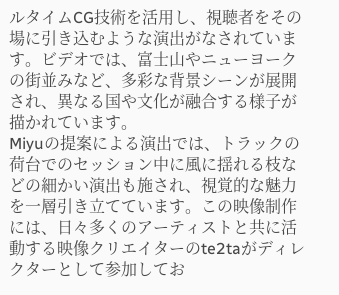ルタイムCG技術を活用し、視聴者をその場に引き込むような演出がなされています。ビデオでは、富士山やニューヨークの街並みなど、多彩な背景シーンが展開され、異なる国や文化が融合する様子が描かれています。
Miyuの提案による演出では、トラックの荷台でのセッション中に風に揺れる枝などの細かい演出も施され、視覚的な魅力を一層引き立てています。この映像制作には、日々多くのアーティストと共に活動する映像クリエイターのte2taがディレクターとして参加してお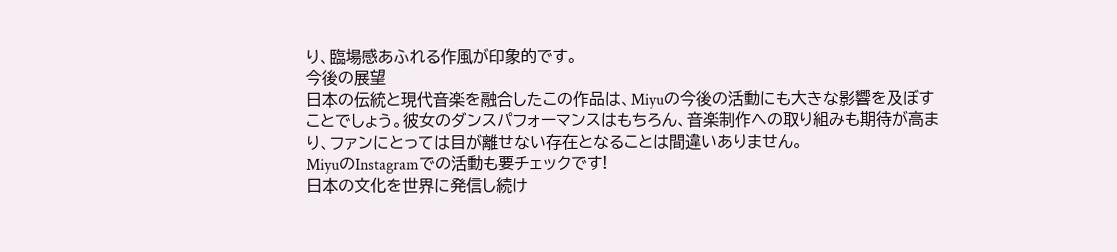り、臨場感あふれる作風が印象的です。
今後の展望
日本の伝統と現代音楽を融合したこの作品は、Miyuの今後の活動にも大きな影響を及ぼすことでしょう。彼女のダンスパフォーマンスはもちろん、音楽制作への取り組みも期待が高まり、ファンにとっては目が離せない存在となることは間違いありません。
MiyuのInstagramでの活動も要チェックです!
日本の文化を世界に発信し続け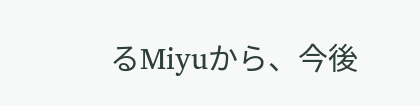るMiyuから、今後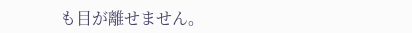も目が離せません。